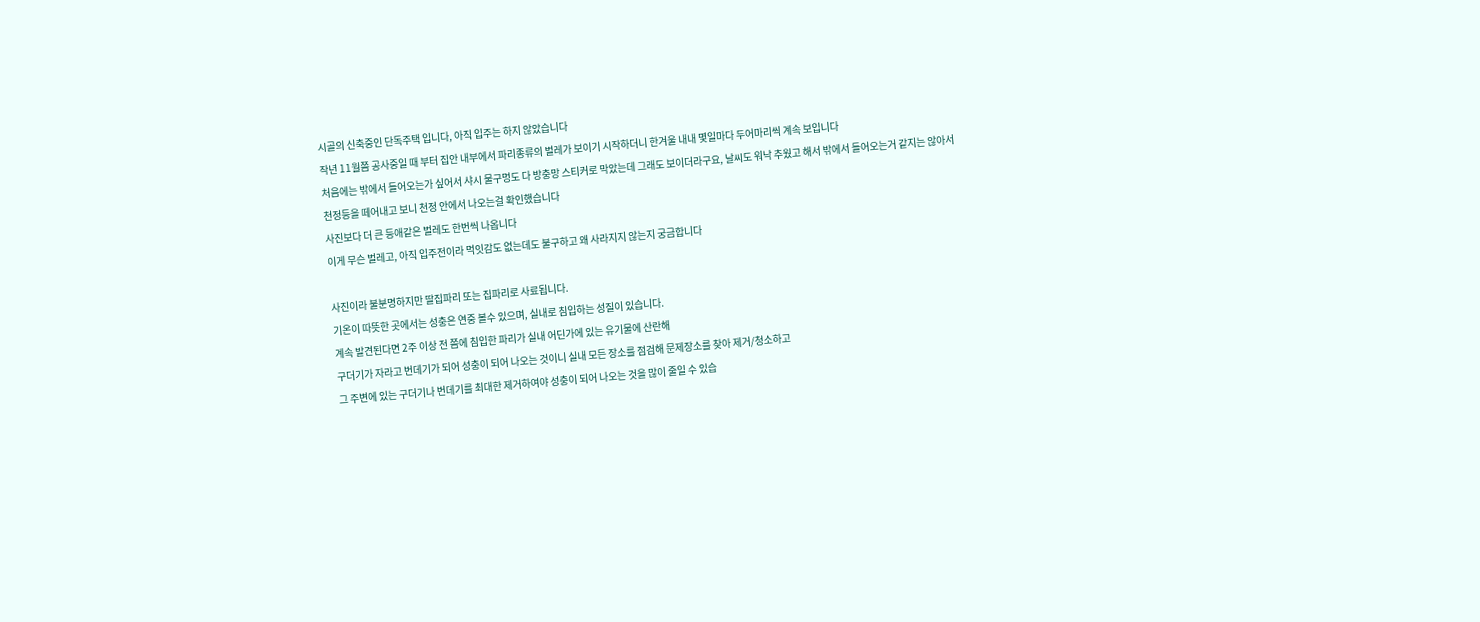시골의 신축중인 단독주택 입니다, 아직 입주는 하지 않았습니다
작년 11월쯤 공사중일 때 부터 집안 내부에서 파리종류의 벌레가 보이기 시작하더니 한겨울 내내 몇일마다 두어마리씩 계속 보입니다
처음에는 밖에서 들어오는가 싶어서 샤시 물구멍도 다 방충망 스티커로 막았는데 그래도 보이더라구요, 날씨도 워낙 추웠고 해서 밖에서 들어오는거 같지는 않아서
천정등을 떼어내고 보니 천정 안에서 나오는걸 확인했습니다
사진보다 더 큰 등애같은 벌레도 한번씩 나옵니다
이게 무슨 벌레고, 아직 입주전이라 먹잇감도 없는데도 불구하고 왜 사라지지 않는지 궁금합니다

사진이라 불분명하지만 딸집파리 또는 집파리로 사료됩니다.
기온이 따뜻한 곳에서는 성충은 연중 볼수 있으며, 실내로 침입하는 성질이 있습니다.
계속 발견된다면 2주 이상 전 쯤에 침입한 파리가 실내 어딘가에 있는 유기물에 산란해
구더기가 자라고 번데기가 되어 성충이 되어 나오는 것이니 실내 모든 장소를 점검해 문제장소를 찾아 제거/청소하고
그 주변에 있는 구더기나 번데기를 최대한 제거하여야 성충이 되어 나오는 것을 많이 줄일 수 있습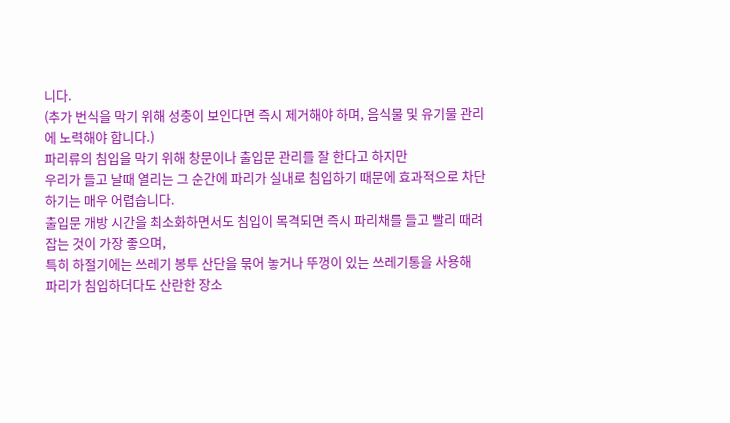니다.
(추가 번식을 막기 위해 성충이 보인다면 즉시 제거해야 하며, 음식물 및 유기물 관리에 노력해야 합니다.)
파리류의 침입을 막기 위해 창문이나 출입문 관리를 잘 한다고 하지만
우리가 들고 날때 열리는 그 순간에 파리가 실내로 침입하기 때문에 효과적으로 차단하기는 매우 어렵습니다.
출입문 개방 시간을 최소화하면서도 침입이 목격되면 즉시 파리채를 들고 빨리 때려 잡는 것이 가장 좋으며,
특히 하절기에는 쓰레기 봉투 산단을 묶어 놓거나 뚜껑이 있는 쓰레기통을 사용해
파리가 침입하더다도 산란한 장소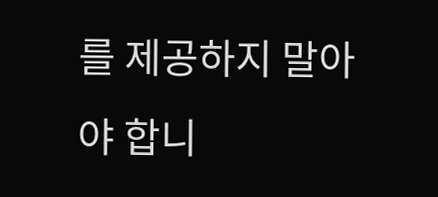를 제공하지 말아야 합니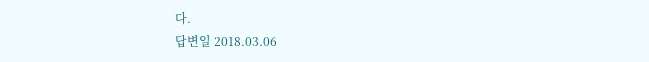다.
답변일 2018.03.06